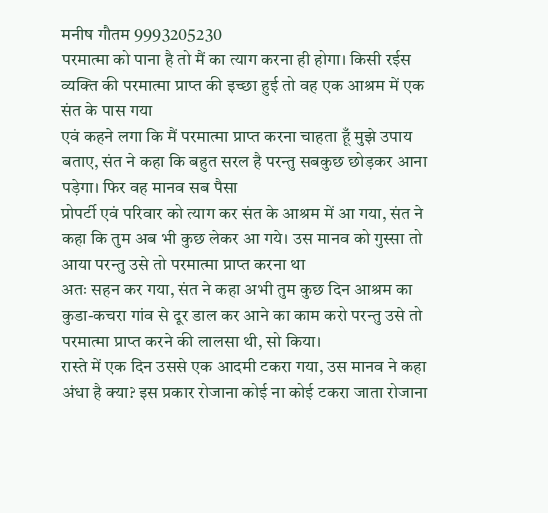मनीष गौतम 9993205230
परमात्मा को पाना है तो मैं का त्याग करना ही होगा। किसी रईस व्यक्ति की परमात्मा प्राप्त की इच्छा हुई तो वह एक आश्रम में एक संत के पास गया
एवं कहने लगा कि मैं परमात्मा प्राप्त करना चाहता हूँ मुझे उपाय बताए, संत ने कहा कि बहुत सरल है परन्तु सबकुछ छोड़कर आना पड़ेगा। फिर वह मानव सब पैसा
प्रोपर्टी एवं परिवार को त्याग कर संत के आश्रम में आ गया, संत ने कहा कि तुम अब भी कुछ लेकर आ गये। उस मानव को गुस्सा तो आया परन्तु उसे तो परमात्मा प्राप्त करना था
अतः सहन कर गया, संत ने कहा अभी तुम कुछ दिन आश्रम का कुडा-कचरा गांव से दूर डाल कर आने का काम करो परन्तु उसे तो परमात्मा प्राप्त करने की लालसा थी, सो किया।
रास्ते में एक दिन उससे एक आदमी टकरा गया, उस मानव ने कहा अंधा है क्या? इस प्रकार रोजाना कोई ना कोई टकरा जाता रोजाना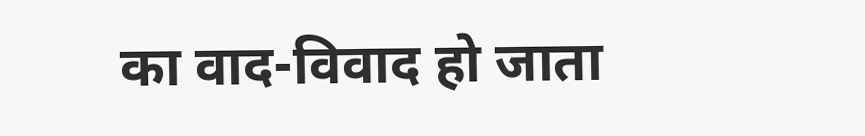का वाद-विवाद हो जाता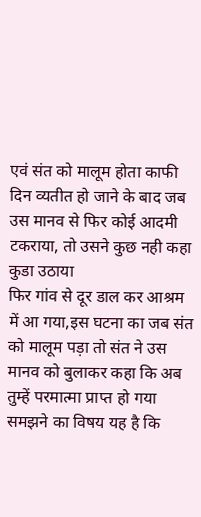एवं संत को मालूम होता काफी दिन व्यतीत हो जाने के बाद जब उस मानव से फिर कोई आदमी टकराया, तो उसने कुछ नही कहा कुडा उठाया
फिर गांव से दूर डाल कर आश्रम में आ गया,इस घटना का जब संत को मालूम पड़ा तो संत ने उस मानव को बुलाकर कहा कि अब तुम्हें परमात्मा प्राप्त हो गया
समझने का विषय यह है कि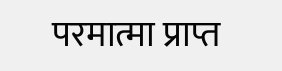परमात्मा प्राप्त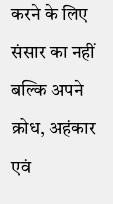करने के लिए संसार का नहीं बल्कि अपने क्रोध, अहंकार एवं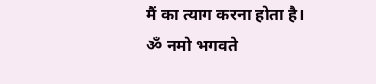मैं का त्याग करना होता है।
ॐ नमो भगवते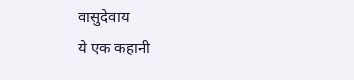वासुदेवाय
ये एक कहानी